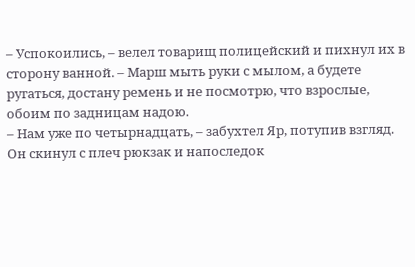– Успокоились, – велел товарищ полицейский и пихнул их в сторону ванной. – Марш мыть руки с мылом, а будете ругаться, достану ремень и не посмотрю, что взрослые, обоим по задницам надою.
– Нам уже по четырнадцать, – забухтел Яр, потупив взгляд.
Он скинул с плеч рюкзак и напоследок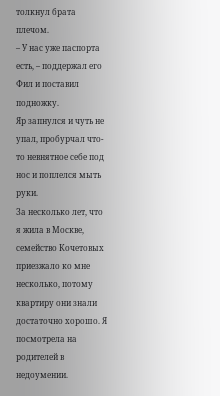толкнул брата плечом.
– У нас уже паспорта есть, – поддержал его Фил и поставил подножку.
Яр запнулся и чуть не упал, пробурчал что-то невнятное себе под нос и поплелся мыть руки.
За несколько лет, что я жила в Москве, семейство Кочетовых приезжало ко мне несколько, потому квартиру они знали достаточно хорошо. Я посмотрела на родителей в недоумении.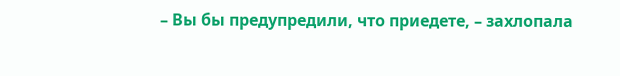– Вы бы предупредили, что приедете, – захлопала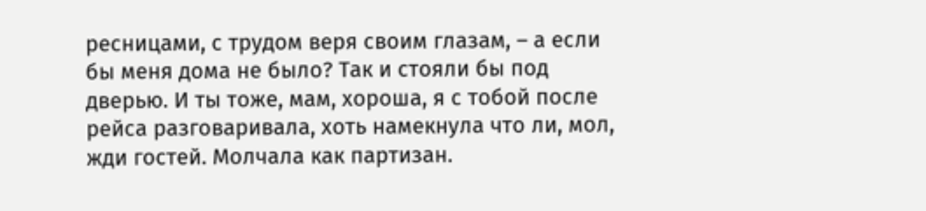ресницами, с трудом веря своим глазам, – а если бы меня дома не было? Так и стояли бы под дверью. И ты тоже, мам, хороша, я с тобой после рейса разговаривала, хоть намекнула что ли, мол, жди гостей. Молчала как партизан.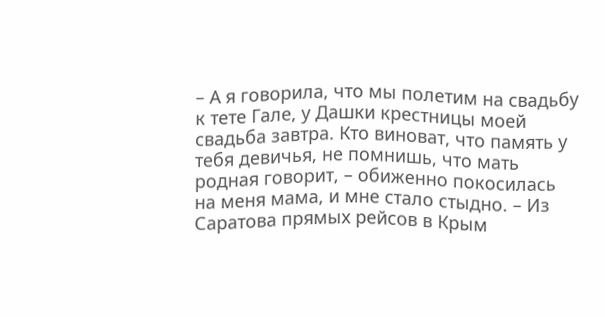– А я говорила, что мы полетим на свадьбу к тете Гале, у Дашки крестницы моей свадьба завтра. Кто виноват, что память у тебя девичья, не помнишь, что мать родная говорит, – обиженно покосилась на меня мама, и мне стало стыдно. – Из Саратова прямых рейсов в Крым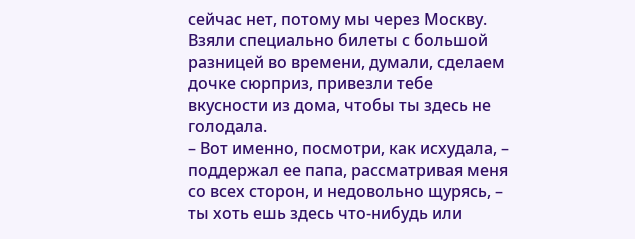сейчас нет, потому мы через Москву. Взяли специально билеты с большой разницей во времени, думали, сделаем дочке сюрприз, привезли тебе вкусности из дома, чтобы ты здесь не голодала.
– Вот именно, посмотри, как исхудала, – поддержал ее папа, рассматривая меня со всех сторон, и недовольно щурясь, – ты хоть ешь здесь что-нибудь или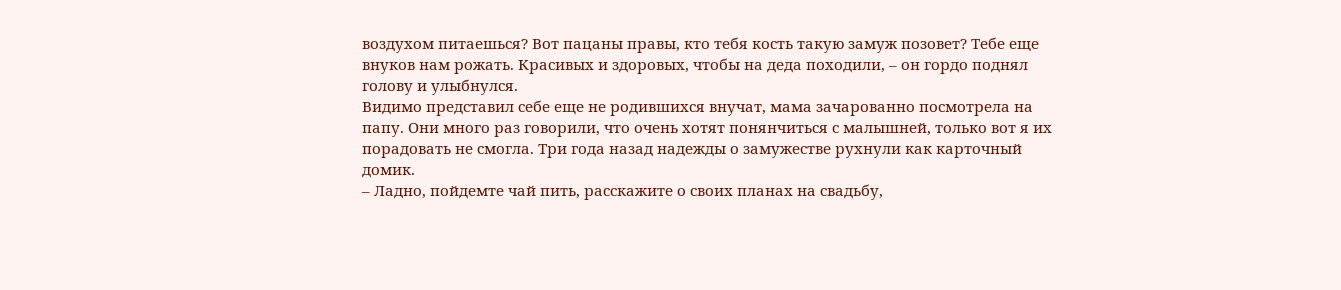воздухом питаешься? Вот пацаны правы, кто тебя кость такую замуж позовет? Тебе еще внуков нам рожать. Красивых и здоровых, чтобы на деда походили, – он гордо поднял голову и улыбнулся.
Видимо представил себе еще не родившихся внучат, мама зачарованно посмотрела на папу. Они много раз говорили, что очень хотят понянчиться с малышней, только вот я их порадовать не смогла. Три года назад надежды о замужестве рухнули как карточный домик.
– Ладно, пойдемте чай пить, расскажите о своих планах на свадьбу,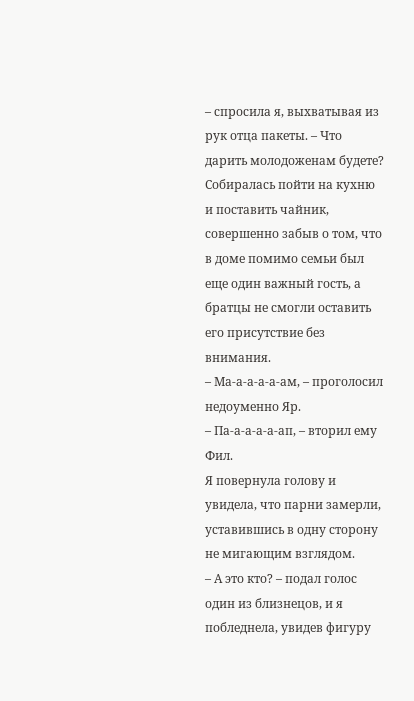– спросила я, выхватывая из рук отца пакеты. – Что дарить молодоженам будете?
Собиралась пойти на кухню и поставить чайник, совершенно забыв о том, что в доме помимо семьи был еще один важный гость, а братцы не смогли оставить его присутствие без внимания.
– Ма-а-а-а-а-ам, – проголосил недоуменно Яр.
– Па-а-а-а-а-ап, – вторил ему Фил.
Я повернула голову и увидела, что парни замерли, уставившись в одну сторону не мигающим взглядом.
– А это кто? – подал голос один из близнецов, и я побледнела, увидев фигуру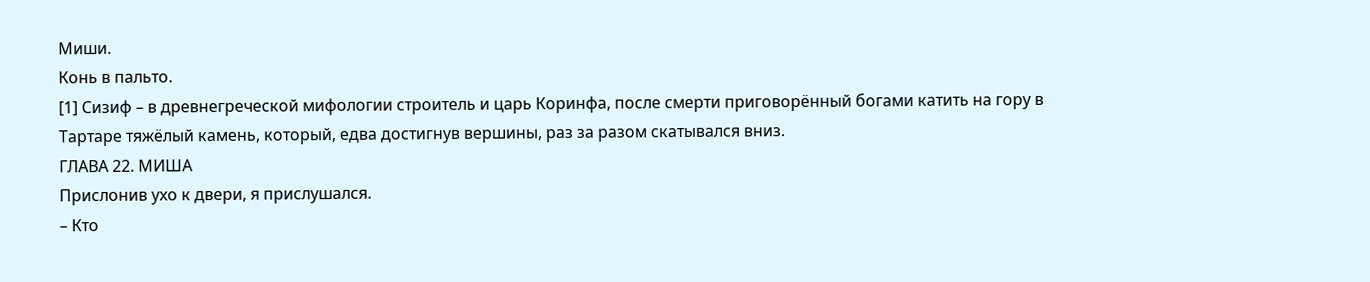Миши.
Конь в пальто.
[1] Сизиф – в древнегреческой мифологии строитель и царь Коринфа, после смерти приговорённый богами катить на гору в Тартаре тяжёлый камень, который, едва достигнув вершины, раз за разом скатывался вниз.
ГЛАВА 22. МИША
Прислонив ухо к двери, я прислушался.
– Кто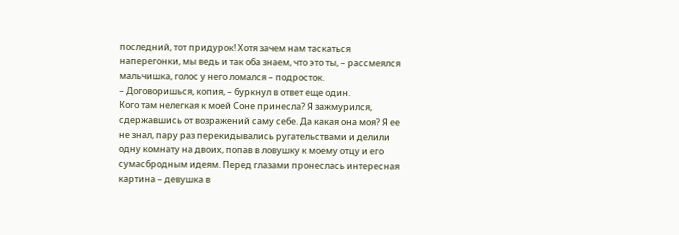последний, тот придурок! Хотя зачем нам таскаться наперегонки, мы ведь и так оба знаем, что это ты, – рассмеялся мальчишка, голос у него ломался – подросток.
– Договоришься, копия, – буркнул в ответ еще один.
Кого там нелегкая к моей Соне принесла? Я зажмурился, сдержавшись от возражений саму себе. Да какая она моя? Я ее не знал, пару раз перекидывались ругательствами и делили одну комнату на двоих, попав в ловушку к моему отцу и его сумасбродным идеям. Перед глазами пронеслась интересная картина – девушка в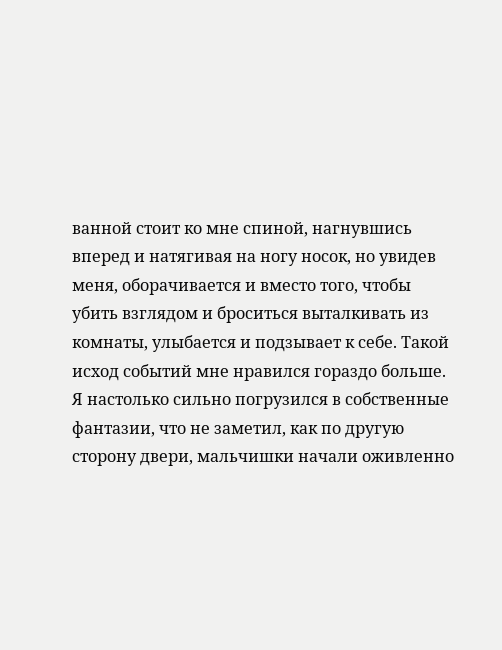ванной стоит ко мне спиной, нагнувшись вперед и натягивая на ногу носок, но увидев меня, оборачивается и вместо того, чтобы убить взглядом и броситься выталкивать из комнаты, улыбается и подзывает к себе. Такой исход событий мне нравился гораздо больше.
Я настолько сильно погрузился в собственные фантазии, что не заметил, как по другую сторону двери, мальчишки начали оживленно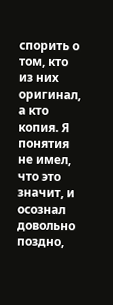спорить о том, кто из них оригинал, а кто копия. Я понятия не имел, что это значит, и осознал довольно поздно,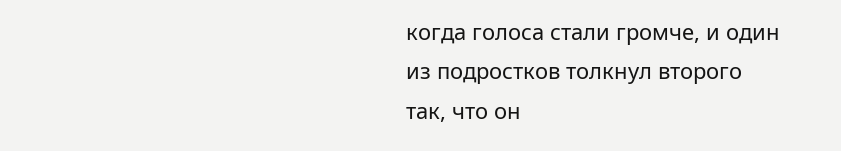когда голоса стали громче, и один из подростков толкнул второго так, что он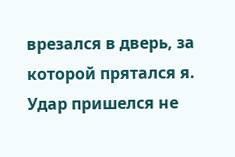врезался в дверь, за которой прятался я.
Удар пришелся не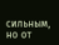сильным, но от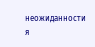неожиданности я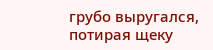грубо выругался, потирая щеку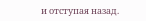и отступая назад.